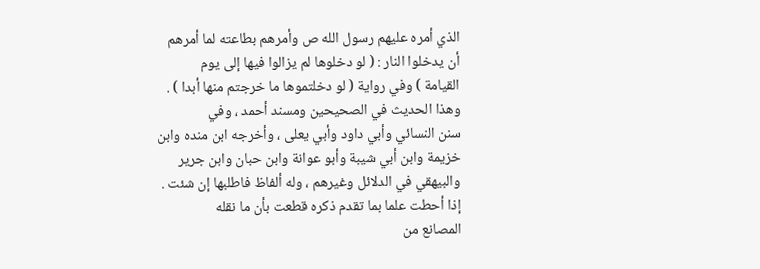الذي أمره عليهم رسول الله ص وأمرهم بطاعته لما أمرهم
أن يدخلوا النار : ( لو دخلوها لم يزالوا فيها إلى يوم
القيامة ) وفي رواية ( لو دخلتموها ما خرجتم منها أبدا ) .
وهذا الحديث في الصحيحين ومسند أحمد ، وفي
سنن النسائي وأبي داود وأبي يعلى ، وأخرجه ابن منده وابن
خزيمة وابن أبي شيبة وأبو عوانة وابن حبان وابن جرير
والبيهقي في الدلائل وغيرهم ، وله ألفاظ فاطلبها إن شئت .
إذا أحطت علما بما تقدم ذكره قطعت بأن ما نقله
المصانع من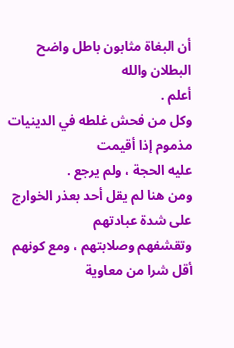أن البغاة مثابون باطل واضح البطلان والله
أعلم .
وكل من فحش غلطه في الدينيات مذموم إذا أقيمت
عليه الحجة ، ولم يرجع .
ومن هنا لم يقل أحد بعذر الخوارج على شدة عبادتهم
وتقشفهم وصلابتهم ، ومع كونهم أقل شرا من معاوية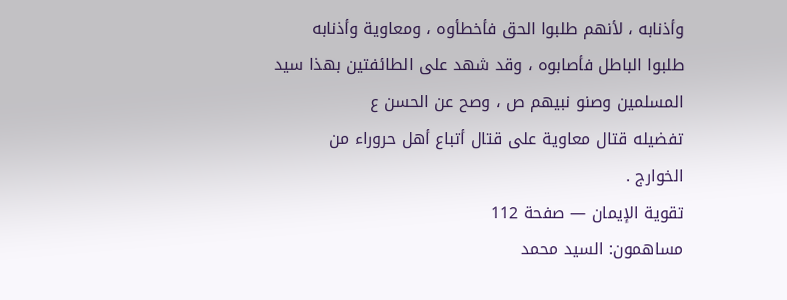وأذنابه ، لأنهم طلبوا الحق فأخطأوه ، ومعاوية وأذنابه
طلبوا الباطل فأصابوه ، وقد شهد على الطائفتين بهذا سيد
المسلمين وصنو نبيهم ص ، وصح عن الحسن ع
تفضيله قتال معاوية على قتال أتباع أهل حروراء من
الخوارج .
تقوية الإيمان — صفحة 112
مساهمون: السيد محمد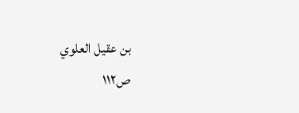بن عقيل العلوي
ص١١٢